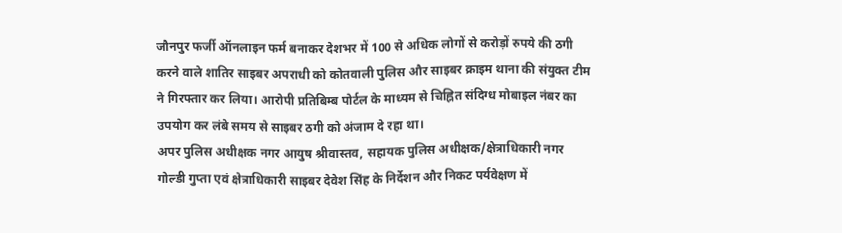जौनपुर फर्जी ऑनलाइन फर्म बनाकर देशभर में 100 से अधिक लोगों से करोड़ों रुपये की ठगी करने वाले शातिर साइबर अपराधी को कोतवाली पुलिस और साइबर क्राइम थाना की संयुक्त टीम ने गिरफ्तार कर लिया। आरोपी प्रतिबिम्ब पोर्टल के माध्यम से चिह्नित संदिग्ध मोबाइल नंबर का उपयोग कर लंबे समय से साइबर ठगी को अंजाम दे रहा था।
अपर पुलिस अधीक्षक नगर आयुष श्रीवास्तव, सहायक पुलिस अधीक्षक/क्षेत्राधिकारी नगर गोल्डी गुप्ता एवं क्षेत्राधिकारी साइबर देवेश सिंह के निर्देशन और निकट पर्यवेक्षण में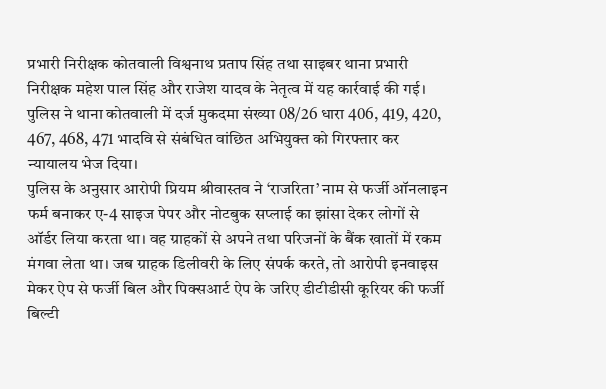प्रभारी निरीक्षक कोतवाली विश्वनाथ प्रताप सिंह तथा साइबर थाना प्रभारी निरीक्षक महेश पाल सिंह और राजेश यादव के नेतृत्व में यह कार्रवाई की गई। पुलिस ने थाना कोतवाली में दर्ज मुकदमा संख्या 08/26 धारा 406, 419, 420, 467, 468, 471 भादवि से संबंधित वांछित अभियुक्त को गिरफ्तार कर न्यायालय भेज दिया।
पुलिस के अनुसार आरोपी प्रियम श्रीवास्तव ने ‘राजरिता’ नाम से फर्जी ऑनलाइन फर्म बनाकर ए-4 साइज पेपर और नोटबुक सप्लाई का झांसा देकर लोगों से ऑर्डर लिया करता था। वह ग्राहकों से अपने तथा परिजनों के बैंक खातों में रकम मंगवा लेता था। जब ग्राहक डिलीवरी के लिए संपर्क करते, तो आरोपी इनवाइस मेकर ऐप से फर्जी बिल और पिक्सआर्ट ऐप के जरिए डीटीडीसी कूरियर की फर्जी बिल्टी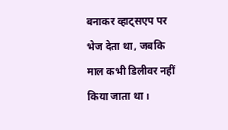बनाकर व्हाट्सएप पर भेज देता था, जबकि माल कभी डिलीवर नहीं किया जाता था।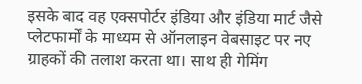इसके बाद वह एक्सपोर्टर इंडिया और इंडिया मार्ट जैसे प्लेटफार्मों के माध्यम से ऑनलाइन वेबसाइट पर नए ग्राहकों की तलाश करता था। साथ ही गेमिंग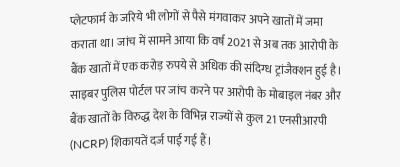प्लेटफार्म के जरिये भी लोगों से पैसे मंगवाकर अपने खातों में जमा कराता था। जांच में सामने आया कि वर्ष 2021 से अब तक आरोपी के बैंक खातों में एक करोड़ रुपये से अधिक की संदिग्ध ट्रांजैक्शन हुई है।
साइबर पुलिस पोर्टल पर जांच करने पर आरोपी के मोबाइल नंबर और बैंक खातों के विरुद्ध देश के विभिन्न राज्यों से कुल 21 एनसीआरपी (NCRP) शिकायतें दर्ज पाई गई हैं।